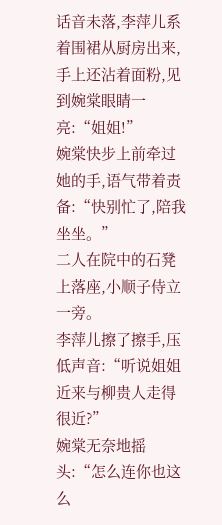话音未落,李萍儿系着围裙从厨房出来,手上还沾着面粉,见到婉棠眼睛一亮:“姐姐!”
婉棠快步上前牵过她的手,语气带着责备:“快别忙了,陪我坐坐。”
二人在院中的石凳上落座,小顺子侍立一旁。
李萍儿擦了擦手,压低声音:“听说姐姐近来与柳贵人走得很近?”
婉棠无奈地摇头:“怎么连你也这么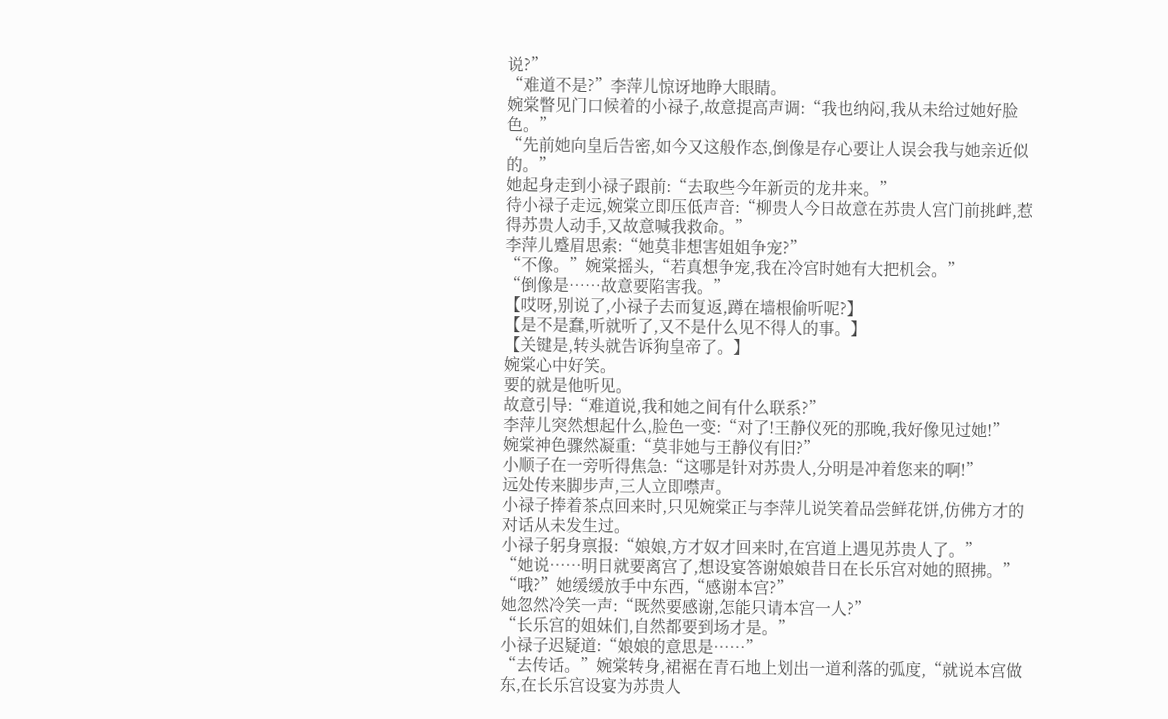说?”
“难道不是?”李萍儿惊讶地睁大眼睛。
婉棠瞥见门口候着的小禄子,故意提高声调:“我也纳闷,我从未给过她好脸色。”
“先前她向皇后告密,如今又这般作态,倒像是存心要让人误会我与她亲近似的。”
她起身走到小禄子跟前:“去取些今年新贡的龙井来。”
待小禄子走远,婉棠立即压低声音:“柳贵人今日故意在苏贵人宫门前挑衅,惹得苏贵人动手,又故意喊我救命。”
李萍儿蹙眉思索:“她莫非想害姐姐争宠?”
“不像。”婉棠摇头,“若真想争宠,我在冷宫时她有大把机会。”
“倒像是……故意要陷害我。”
【哎呀,别说了,小禄子去而复返,蹲在墙根偷听呢?】
【是不是蠢,听就听了,又不是什么见不得人的事。】
【关键是,转头就告诉狗皇帝了。】
婉棠心中好笑。
要的就是他听见。
故意引导:“难道说,我和她之间有什么联系?”
李萍儿突然想起什么,脸色一变:“对了!王静仪死的那晚,我好像见过她!”
婉棠神色骤然凝重:“莫非她与王静仪有旧?”
小顺子在一旁听得焦急:“这哪是针对苏贵人,分明是冲着您来的啊!”
远处传来脚步声,三人立即噤声。
小禄子捧着茶点回来时,只见婉棠正与李萍儿说笑着品尝鲜花饼,仿佛方才的对话从未发生过。
小禄子躬身禀报:“娘娘,方才奴才回来时,在宫道上遇见苏贵人了。”
“她说……明日就要离宫了,想设宴答谢娘娘昔日在长乐宫对她的照拂。”
“哦?”她缓缓放手中东西,“感谢本宫?”
她忽然冷笑一声:“既然要感谢,怎能只请本宫一人?”
“长乐宫的姐妹们,自然都要到场才是。”
小禄子迟疑道:“娘娘的意思是……”
“去传话。”婉棠转身,裙裾在青石地上划出一道利落的弧度,“就说本宫做东,在长乐宫设宴为苏贵人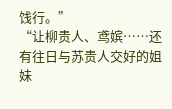饯行。”
“让柳贵人、鸢嫔……还有往日与苏贵人交好的姐妹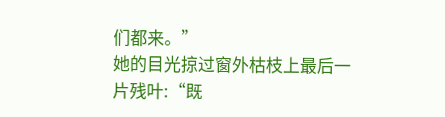们都来。”
她的目光掠过窗外枯枝上最后一片残叶:“既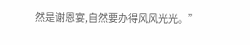然是谢恩宴,自然要办得风风光光。”